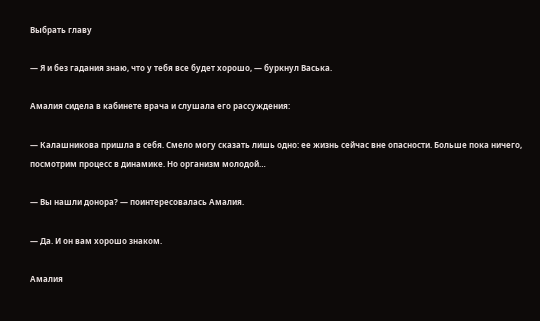Выбрать главу

— Я и без гадания знаю, что у тебя все будет хорошо, — буркнул Васька.

Амалия сидела в кабинете врача и слушала его рассуждения:

— Калашникова пришла в себя. Смело могу сказать лишь одно: ее жизнь сейчас вне опасности. Больше пока ничего, посмотрим процесс в динамике. Но организм молодой…

— Вы нашли донора? — поинтересовалась Амалия.

— Да. И он вам хорошо знаком.

Амалия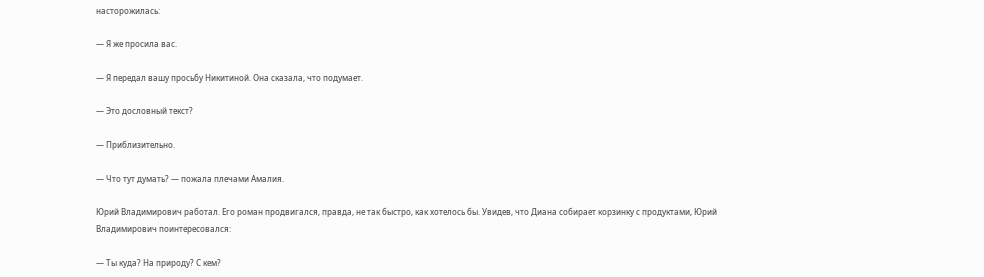насторожилась:

— Я же просила вас.

— Я передал вашу просьбу Никитиной. Она сказала, что подумает.

— Это дословный текст?

— Приблизительно.

— Что тут думать? — пожала плечами Амалия.

Юрий Владимирович работал. Его роман продвигался, правда, не так быстро, как хотелось бы. Увидев, что Диана собирает корзинку с продуктами, Юрий Владимирович поинтересовался:

— Ты куда? На природу? С кем?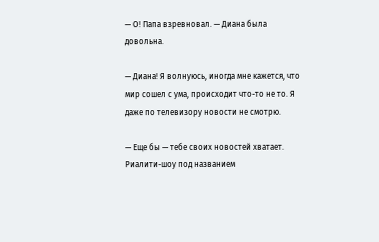— О! Папа взревновал. — Диана была довольна.

— Диана! Я волнуюсь, иногда мне кажется, что мир сошел с ума, происходит что-то не то. Я даже по телевизору новости не смотрю.

— Еще бы — тебе своих новостей хватает. Риалити-шоу под названием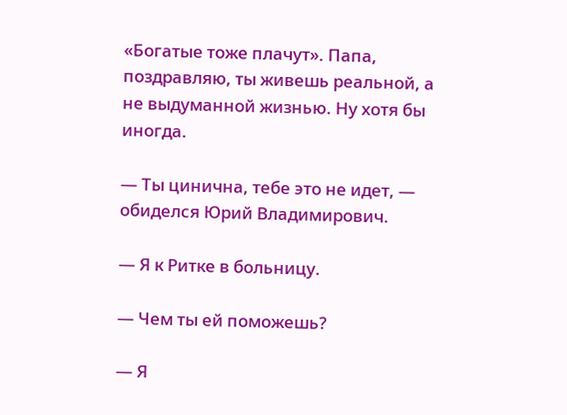«Богатые тоже плачут». Папа, поздравляю, ты живешь реальной, а не выдуманной жизнью. Ну хотя бы иногда.

— Ты цинична, тебе это не идет, — обиделся Юрий Владимирович.

— Я к Ритке в больницу.

— Чем ты ей поможешь?

— Я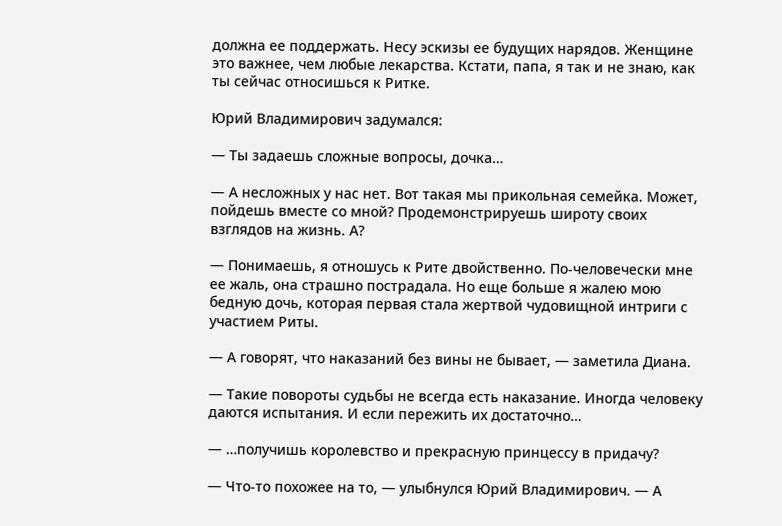должна ее поддержать. Несу эскизы ее будущих нарядов. Женщине это важнее, чем любые лекарства. Кстати, папа, я так и не знаю, как ты сейчас относишься к Ритке.

Юрий Владимирович задумался:

— Ты задаешь сложные вопросы, дочка…

— А несложных у нас нет. Вот такая мы прикольная семейка. Может, пойдешь вместе со мной? Продемонстрируешь широту своих взглядов на жизнь. А?

— Понимаешь, я отношусь к Рите двойственно. По-человечески мне ее жаль, она страшно пострадала. Но еще больше я жалею мою бедную дочь, которая первая стала жертвой чудовищной интриги с участием Риты.

— А говорят, что наказаний без вины не бывает, — заметила Диана.

— Такие повороты судьбы не всегда есть наказание. Иногда человеку даются испытания. И если пережить их достаточно…

— …получишь королевство и прекрасную принцессу в придачу?

— Что-то похожее на то, — улыбнулся Юрий Владимирович. — А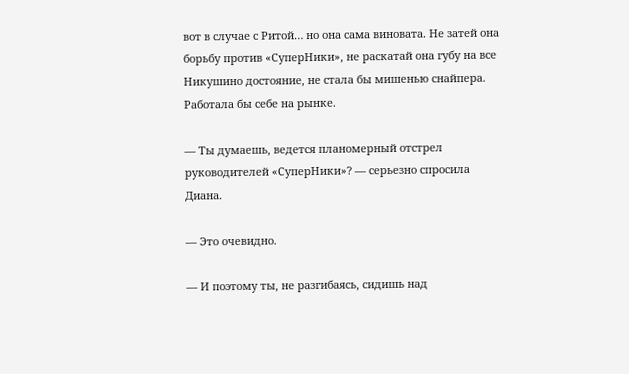вот в случае с Ритой… но она сама виновата. Не затей она борьбу против «СуперНики», не раскатай она губу на все Никушино достояние, не стала бы мишенью снайпера. Работала бы себе на рынке.

— Ты думаешь, ведется планомерный отстрел руководителей «СуперНики»? — серьезно спросила Диана.

— Это очевидно.

— И поэтому ты, не разгибаясь, сидишь над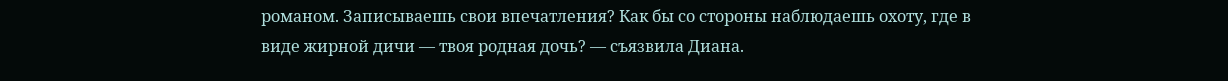романом. Записываешь свои впечатления? Как бы со стороны наблюдаешь охоту, где в виде жирной дичи — твоя родная дочь? — съязвила Диана.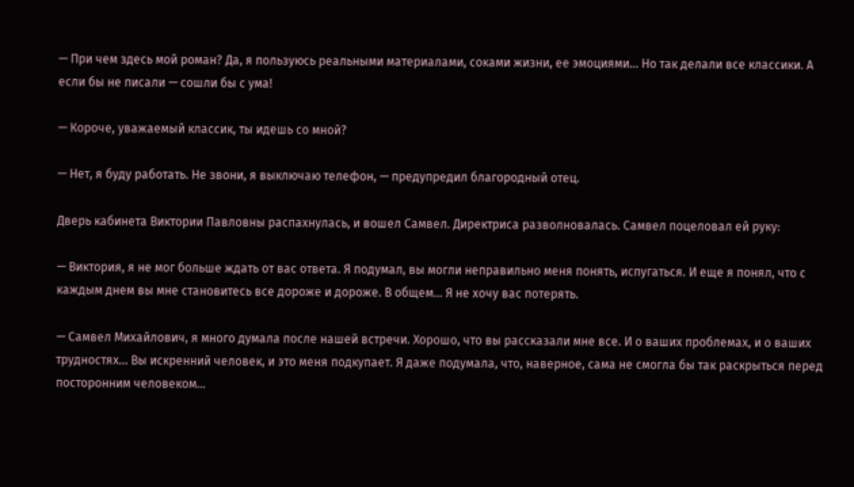— При чем здесь мой роман? Да, я пользуюсь реальными материалами, соками жизни, ее эмоциями… Но так делали все классики. А если бы не писали — сошли бы с ума!

— Короче, уважаемый классик, ты идешь со мной?

— Нет, я буду работать. Не звони, я выключаю телефон, — предупредил благородный отец.

Дверь кабинета Виктории Павловны распахнулась, и вошел Самвел. Директриса разволновалась. Самвел поцеловал ей руку:

— Виктория, я не мог больше ждать от вас ответа. Я подумал, вы могли неправильно меня понять, испугаться. И еще я понял, что с каждым днем вы мне становитесь все дороже и дороже. В общем… Я не хочу вас потерять.

— Самвел Михайлович, я много думала после нашей встречи. Хорошо, что вы рассказали мне все. И о ваших проблемах, и о ваших трудностях… Вы искренний человек, и это меня подкупает. Я даже подумала, что, наверное, сама не смогла бы так раскрыться перед посторонним человеком…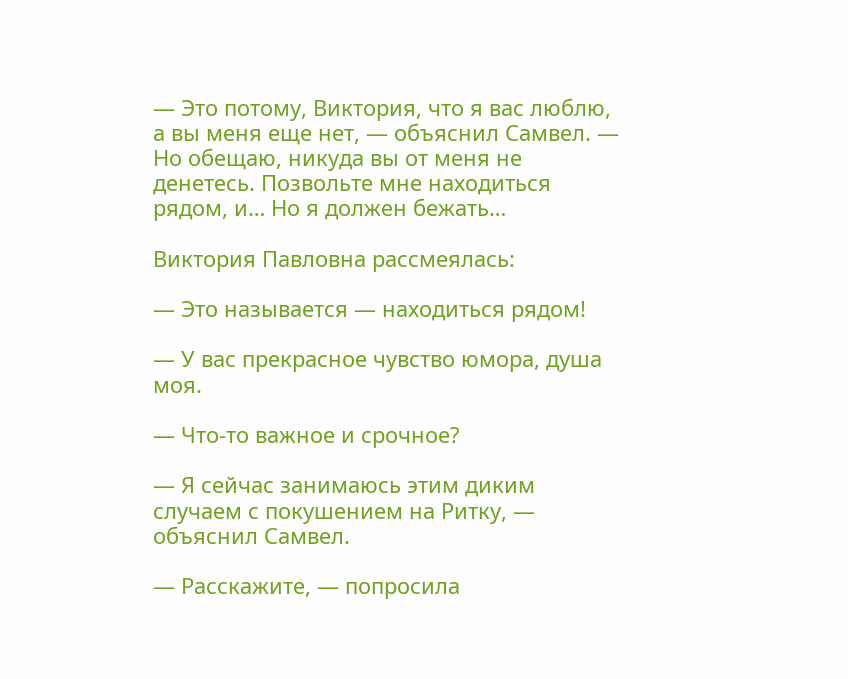— Это потому, Виктория, что я вас люблю, а вы меня еще нет, — объяснил Самвел. — Но обещаю, никуда вы от меня не денетесь. Позвольте мне находиться рядом, и… Но я должен бежать…

Виктория Павловна рассмеялась:

— Это называется — находиться рядом!

— У вас прекрасное чувство юмора, душа моя.

— Что-то важное и срочное?

— Я сейчас занимаюсь этим диким случаем с покушением на Ритку, — объяснил Самвел.

— Расскажите, — попросила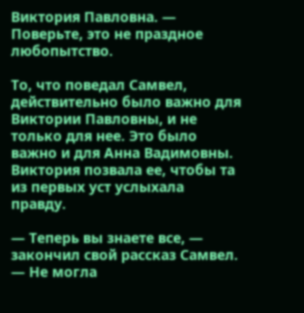Виктория Павловна. — Поверьте, это не праздное любопытство.

То, что поведал Самвел, действительно было важно для Виктории Павловны, и не только для нее. Это было важно и для Анна Вадимовны. Виктория позвала ее, чтобы та из первых уст услыхала правду.

— Теперь вы знаете все, — закончил свой рассказ Самвел. — Не могла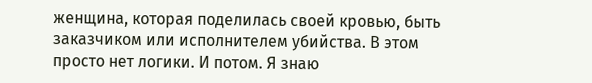женщина, которая поделилась своей кровью, быть заказчиком или исполнителем убийства. В этом просто нет логики. И потом. Я знаю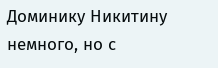Доминику Никитину немного, но с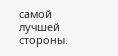самой лучшей стороны.